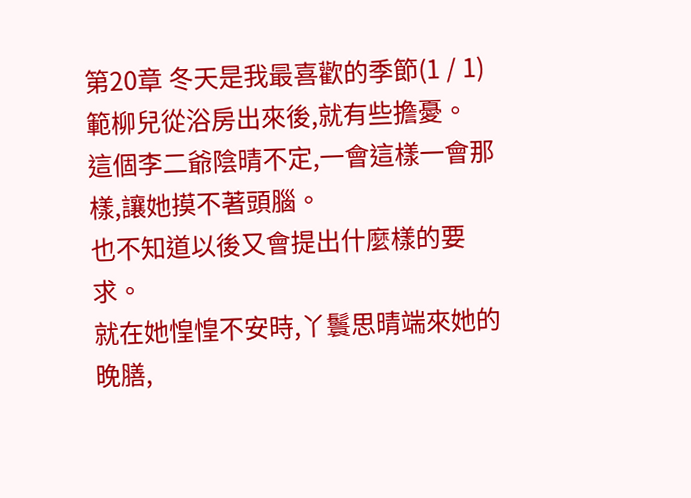第20章 冬天是我最喜歡的季節(1 / 1)
範柳兒從浴房出來後,就有些擔憂。
這個李二爺陰晴不定,一會這樣一會那樣,讓她摸不著頭腦。
也不知道以後又會提出什麼樣的要求。
就在她惶惶不安時,丫鬟思晴端來她的晚膳,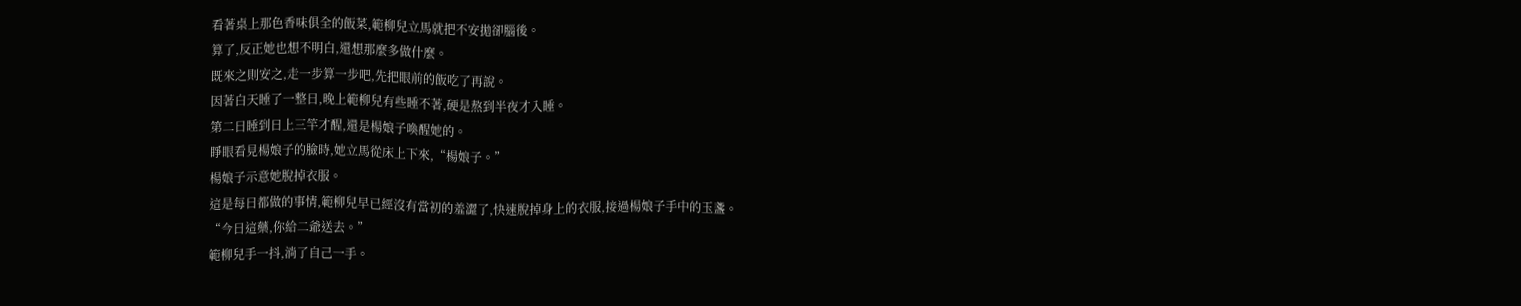看著桌上那色香味俱全的飯菜,範柳兒立馬就把不安拋卻腦後。
算了,反正她也想不明白,還想那麼多做什麼。
既來之則安之,走一步算一步吧,先把眼前的飯吃了再說。
因著白天睡了一整日,晚上範柳兒有些睡不著,硬是熬到半夜才入睡。
第二日睡到日上三竿才醒,還是楊娘子喚醒她的。
睜眼看見楊娘子的臉時,她立馬從床上下來,“楊娘子。”
楊娘子示意她脫掉衣服。
這是每日都做的事情,範柳兒早已經沒有當初的羞澀了,快速脫掉身上的衣服,接過楊娘子手中的玉盞。
“今日這藥,你給二爺送去。”
範柳兒手一抖,淌了自己一手。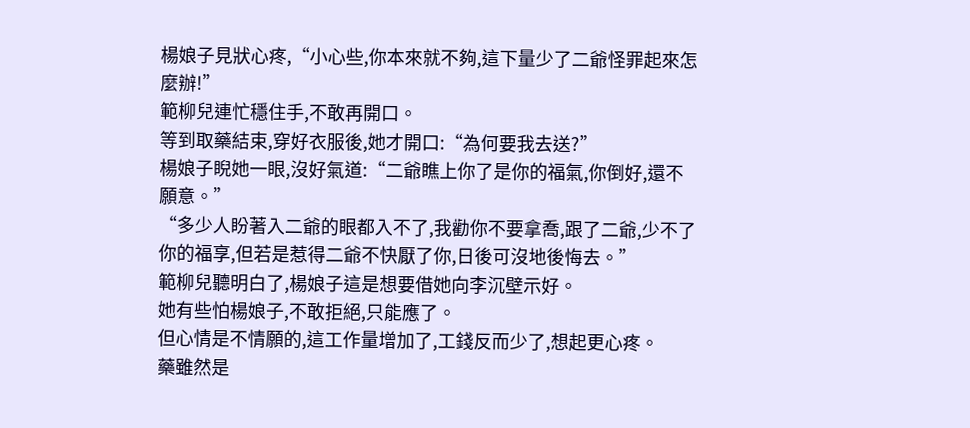楊娘子見狀心疼,“小心些,你本來就不夠,這下量少了二爺怪罪起來怎麼辦!”
範柳兒連忙穩住手,不敢再開口。
等到取藥結束,穿好衣服後,她才開口:“為何要我去送?”
楊娘子睨她一眼,沒好氣道:“二爺瞧上你了是你的福氣,你倒好,還不願意。”
“多少人盼著入二爺的眼都入不了,我勸你不要拿喬,跟了二爺,少不了你的福享,但若是惹得二爺不快厭了你,日後可沒地後悔去。”
範柳兒聽明白了,楊娘子這是想要借她向李沉壁示好。
她有些怕楊娘子,不敢拒絕,只能應了。
但心情是不情願的,這工作量增加了,工錢反而少了,想起更心疼。
藥雖然是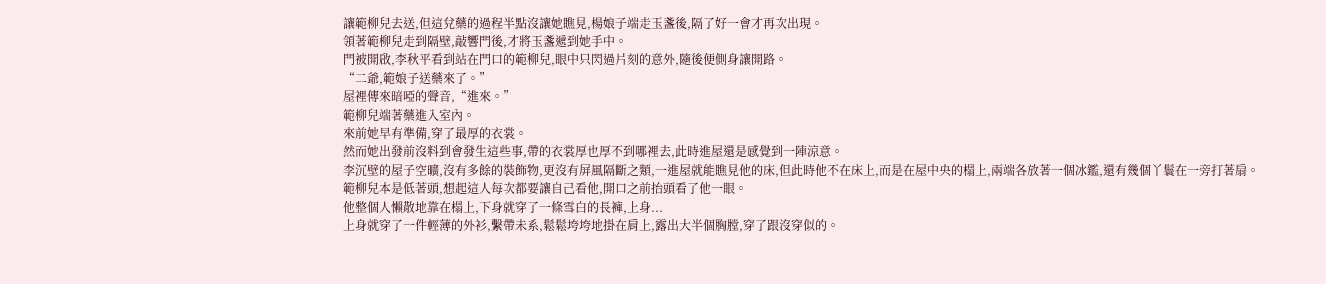讓範柳兒去送,但這兌藥的過程半點沒讓她瞧見,楊娘子端走玉盞後,隔了好一會才再次出現。
領著範柳兒走到隔壁,敲響門後,才將玉盞遞到她手中。
門被開啟,李秋平看到站在門口的範柳兒,眼中只閃過片刻的意外,隨後便側身讓開路。
“二爺,範娘子送藥來了。”
屋裡傳來暗啞的聲音,“進來。”
範柳兒端著藥進入室內。
來前她早有準備,穿了最厚的衣裳。
然而她出發前沒料到會發生這些事,帶的衣裳厚也厚不到哪裡去,此時進屋還是感覺到一陣涼意。
李沉壁的屋子空曠,沒有多餘的裝飾物,更沒有屏風隔斷之類,一進屋就能瞧見他的床,但此時他不在床上,而是在屋中央的榻上,兩端各放著一個冰鑑,還有幾個丫鬟在一旁打著扇。
範柳兒本是低著頭,想起這人每次都要讓自己看他,開口之前抬頭看了他一眼。
他整個人懶散地靠在榻上,下身就穿了一條雪白的長褲,上身...
上身就穿了一件輕薄的外衫,繫帶未系,鬆鬆垮垮地掛在肩上,露出大半個胸膛,穿了跟沒穿似的。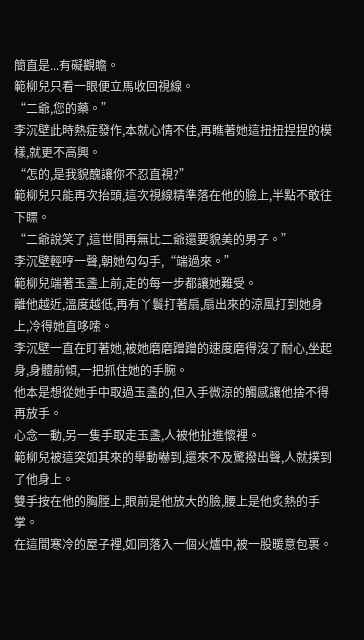簡直是...有礙觀瞻。
範柳兒只看一眼便立馬收回視線。
“二爺,您的藥。”
李沉壁此時熱症發作,本就心情不佳,再瞧著她這扭扭捏捏的模樣,就更不高興。
“怎的,是我貌醜讓你不忍直視?”
範柳兒只能再次抬頭,這次視線精準落在他的臉上,半點不敢往下瞟。
“二爺說笑了,這世間再無比二爺還要貌美的男子。”
李沉壁輕哼一聲,朝她勾勾手,“端過來。”
範柳兒端著玉盞上前,走的每一步都讓她難受。
離他越近,溫度越低,再有丫鬟打著扇,扇出來的涼風打到她身上,冷得她直哆嗦。
李沉壁一直在盯著她,被她磨磨蹭蹭的速度磨得沒了耐心,坐起身,身體前傾,一把抓住她的手腕。
他本是想從她手中取過玉盞的,但入手微涼的觸感讓他捨不得再放手。
心念一動,另一隻手取走玉盞,人被他扯進懷裡。
範柳兒被這突如其來的舉動嚇到,還來不及驚撥出聲,人就撲到了他身上。
雙手按在他的胸膛上,眼前是他放大的臉,腰上是他炙熱的手掌。
在這間寒冷的屋子裡,如同落入一個火爐中,被一股暖意包裹。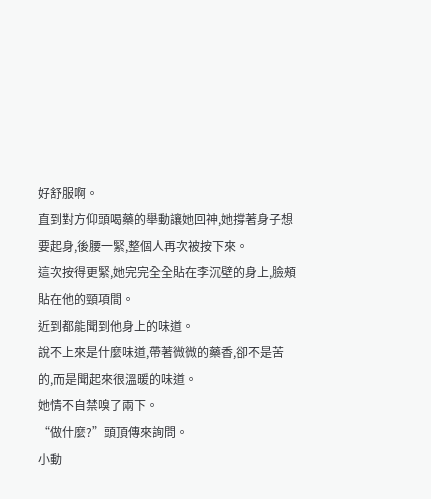好舒服啊。
直到對方仰頭喝藥的舉動讓她回神,她撐著身子想要起身,後腰一緊,整個人再次被按下來。
這次按得更緊,她完完全全貼在李沉壁的身上,臉頰貼在他的頸項間。
近到都能聞到他身上的味道。
說不上來是什麼味道,帶著微微的藥香,卻不是苦的,而是聞起來很溫暖的味道。
她情不自禁嗅了兩下。
“做什麼?”頭頂傳來詢問。
小動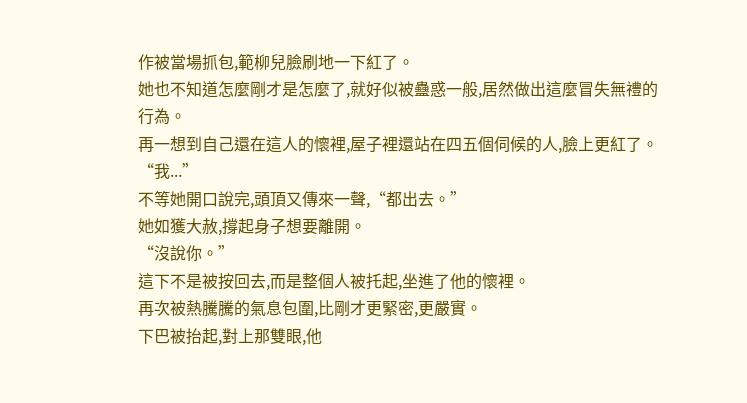作被當場抓包,範柳兒臉刷地一下紅了。
她也不知道怎麼剛才是怎麼了,就好似被蠱惑一般,居然做出這麼冒失無禮的行為。
再一想到自己還在這人的懷裡,屋子裡還站在四五個伺候的人,臉上更紅了。
“我...”
不等她開口說完,頭頂又傳來一聲,“都出去。”
她如獲大赦,撐起身子想要離開。
“沒說你。”
這下不是被按回去,而是整個人被托起,坐進了他的懷裡。
再次被熱騰騰的氣息包圍,比剛才更緊密,更嚴實。
下巴被抬起,對上那雙眼,他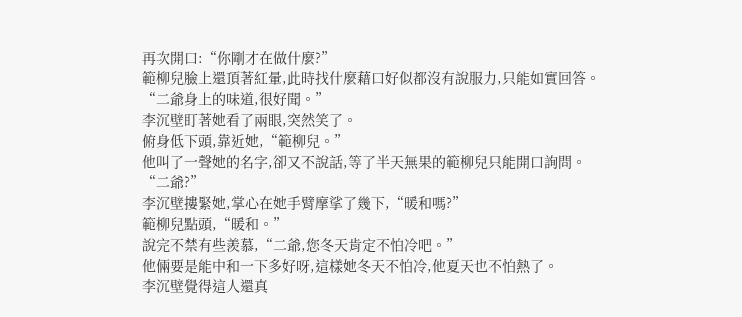再次開口:“你剛才在做什麼?”
範柳兒臉上還頂著紅暈,此時找什麼藉口好似都沒有說服力,只能如實回答。
“二爺身上的味道,很好聞。”
李沉壁盯著她看了兩眼,突然笑了。
俯身低下頭,靠近她,“範柳兒。”
他叫了一聲她的名字,卻又不說話,等了半天無果的範柳兒只能開口詢問。
“二爺?”
李沉壁摟緊她,掌心在她手臂摩挲了幾下,“暖和嗎?”
範柳兒點頭,“暖和。”
說完不禁有些羨慕,“二爺,您冬天肯定不怕冷吧。”
他倆要是能中和一下多好呀,這樣她冬天不怕冷,他夏天也不怕熱了。
李沉壁覺得這人還真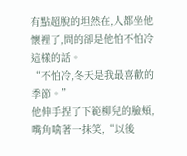有點超脫的坦然在,人都坐他懷裡了,問的卻是他怕不怕冷這樣的話。
“不怕冷,冬天是我最喜歡的季節。”
他伸手捏了下範柳兒的臉頰,嘴角噙著一抹笑,“以後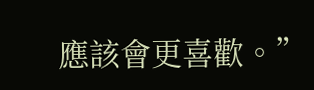應該會更喜歡。”